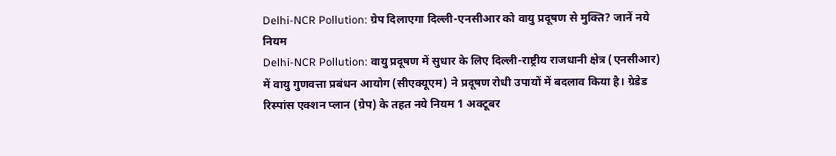Delhi-NCR Pollution: ग्रेप दिलाएगा दिल्ली-एनसीआर को वायु प्रदूषण से मुक्ति? जानें नये नियम
Delhi-NCR Pollution: वायु प्रदूषण में सुधार के लिए दिल्ली-राष्ट्रीय राजधानी क्षेत्र (एनसीआर) में वायु गुणवत्ता प्रबंधन आयोग (सीएक्यूएम) ने प्रदूषण रोधी उपायों में बदलाव किया है। ग्रेडेड रिस्पांस एक्शन प्लान (ग्रेप) के तहत नये नियम 1 अक्टूबर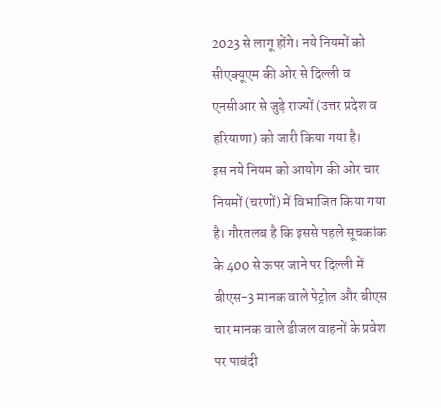2023 से लागू होंगे। नये नियमों को सीएक्यूएम की ओर से दिल्ली व एनसीआर से जुड़े राज्यों (उत्तर प्रदेश व हरियाणा) को जारी किया गया है।
इस नये नियम को आयोग की ओर चार नियमों (चरणों) में विभाजित किया गया है। गौरतलब है कि इससे पहले सूचकांक के 400 से ऊपर जाने पर दिल्ली में बीएस-3 मानक वाले पेट्रोल और बीएस चार मानक वाले डीजल वाहनों के प्रवेश पर पाबंदी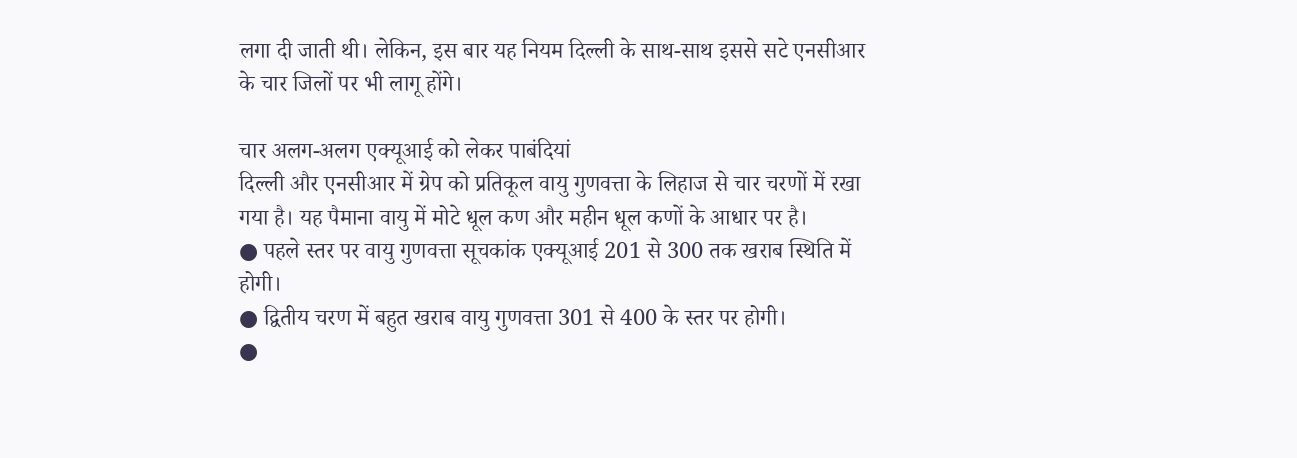लगा दी जाती थी। लेकिन, इस बार यह नियम दिल्ली के साथ-साथ इससे सटे एनसीआर के चार जिलों पर भी लागू होंगे।

चार अलग-अलग एक्यूआई को लेकर पाबंदियां
दिल्ली और एनसीआर में ग्रेप को प्रतिकूल वायु गुणवत्ता के लिहाज से चार चरणों में रखा गया है। यह पैमाना वायु में मोटे धूल कण और महीन धूल कणों के आधार पर है।
● पहले स्तर पर वायु गुणवत्ता सूचकांक एक्यूआई 201 से 300 तक खराब स्थिति में होगी।
● द्वितीय चरण में बहुत खराब वायु गुणवत्ता 301 से 400 के स्तर पर होगी।
●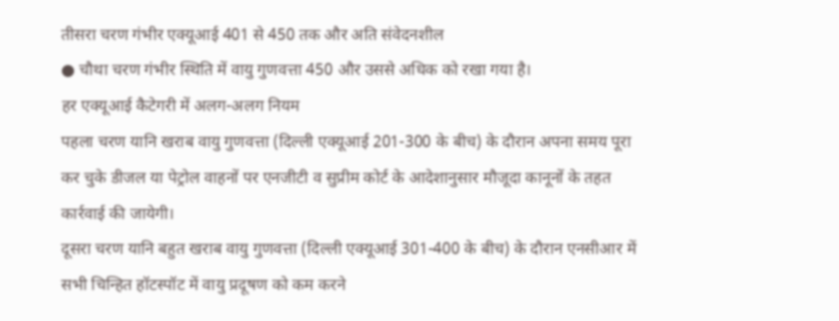तीसरा चरण गंभीर एक्यूआई 401 से 450 तक और अति संवेदनशील
● चौथा चरण गंभीर स्थिति में वायु गुणवत्ता 450 और उससे अधिक को रखा गया है।
हर एक्यूआई कैटेगरी में अलग-अलग नियम
पहला चरण यानि खराब वायु गुणवत्ता (दिल्ली एक्यूआई 201-300 के बीच) के दौरान अपना समय पूरा कर चुके डीजल या पेट्रोल वाहनों पर एनजीटी व सुप्रीम कोर्ट के आदेशानुसार मौजूदा कानूनों के तहत कार्रवाई की जायेगी।
दूसरा चरण यानि बहुत खराब वायु गुणवत्ता (दिल्ली एक्यूआई 301-400 के बीच) के दौरान एनसीआर में सभी चिन्हित हॉटस्पॉट में वायु प्रदूषण को कम करने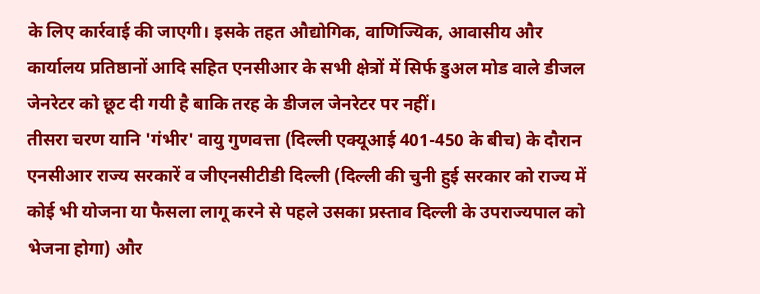के लिए कार्रवाई की जाएगी। इसके तहत औद्योगिक, वाणिज्यिक, आवासीय और कार्यालय प्रतिष्ठानों आदि सहित एनसीआर के सभी क्षेत्रों में सिर्फ डुअल मोड वाले डीजल जेनरेटर को छूट दी गयी है बाकि तरह के डीजल जेनरेटर पर नहीं।
तीसरा चरण यानि 'गंभीर' वायु गुणवत्ता (दिल्ली एक्यूआई 401-450 के बीच) के दौरान एनसीआर राज्य सरकारें व जीएनसीटीडी दिल्ली (दिल्ली की चुनी हुई सरकार को राज्य में कोई भी योजना या फैसला लागू करने से पहले उसका प्रस्ताव दिल्ली के उपराज्यपाल को भेजना होगा) और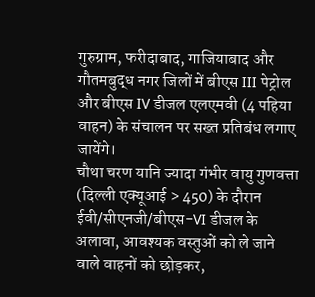गुरुग्राम, फरीदाबाद, गाजियाबाद और गौतमबुद्ध नगर जिलों में बीएस III पेट्रोल और बीएस IV डीजल एलएमवी (4 पहिया वाहन) के संचालन पर सख्त प्रतिबंध लगाए जायेंगे।
चौथा चरण यानि ज्यादा गंभीर वायु गुणवत्ता (दिल्ली एक्यूआई > 450) के दौरान ईवी/सीएनजी/बीएस-VI डीजल के अलावा, आवश्यक वस्तुओं को ले जाने वाले वाहनों को छोड़कर,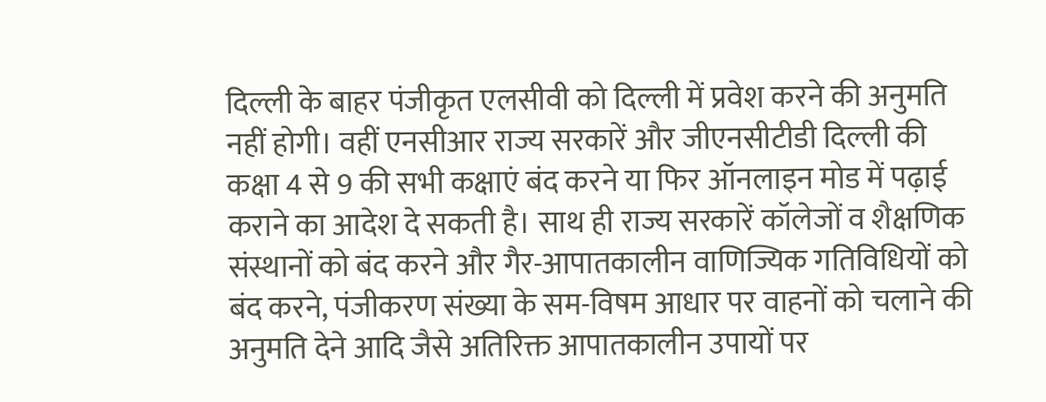दिल्ली के बाहर पंजीकृत एलसीवी को दिल्ली में प्रवेश करने की अनुमति नहीं होगी। वहीं एनसीआर राज्य सरकारें और जीएनसीटीडी दिल्ली की कक्षा 4 से 9 की सभी कक्षाएं बंद करने या फिर ऑनलाइन मोड में पढ़ाई कराने का आदेश दे सकती है। साथ ही राज्य सरकारें कॉलेजों व शैक्षणिक संस्थानों को बंद करने और गैर-आपातकालीन वाणिज्यिक गतिविधियों को बंद करने, पंजीकरण संख्या के सम-विषम आधार पर वाहनों को चलाने की अनुमति देने आदि जैसे अतिरिक्त आपातकालीन उपायों पर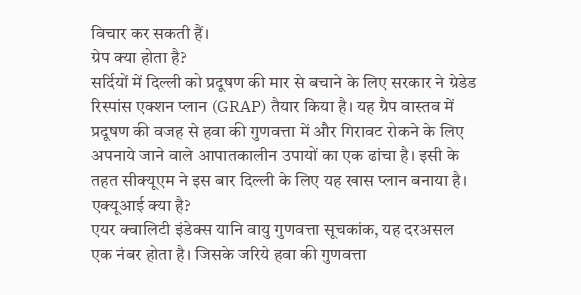विचार कर सकती हैं।
ग्रेप क्या होता है?
सर्दियों में दिल्ली को प्रदूषण की मार से बचाने के लिए सरकार ने ग्रेडेड रिस्पांस एक्शन प्लान (GRAP) तैयार किया है। यह ग्रैप वास्तव में प्रदूषण की वजह से हवा की गुणवत्ता में और गिरावट रोकने के लिए अपनाये जाने वाले आपातकालीन उपायों का एक ढांचा है। इसी के तहत सीक्यूएम ने इस बार दिल्ली के लिए यह खास प्लान बनाया है।
एक्यूआई क्या है?
एयर क्वालिटी इंडेक्स यानि वायु गुणवत्ता सूचकांक, यह दरअसल एक नंबर होता है। जिसके जरिये हवा की गुणवत्ता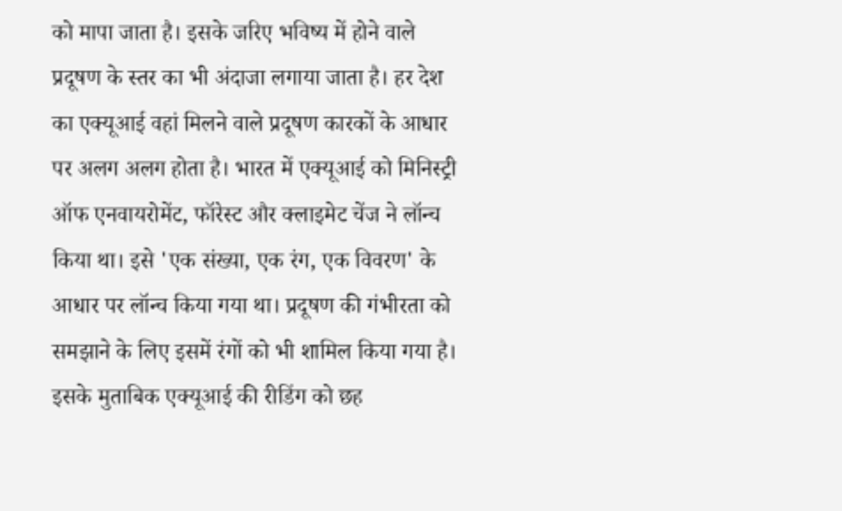को मापा जाता है। इसके जरिए भविष्य में होने वाले प्रदूषण के स्तर का भी अंदाजा लगाया जाता है। हर देश का एक्यूआई वहां मिलने वाले प्रदूषण कारकों के आधार पर अलग अलग होता है। भारत में एक्यूआई को मिनिस्ट्री ऑफ एनवायरोमेंट, फॉरेस्ट और क्लाइमेट चेंज ने लॉन्च किया था। इसे 'एक संख्या, एक रंग, एक विवरण' के आधार पर लॉन्च किया गया था। प्रदूषण की गंभीरता को समझाने के लिए इसमें रंगों को भी शामिल किया गया है।
इसके मुताबिक एक्यूआई की रीडिंग को छह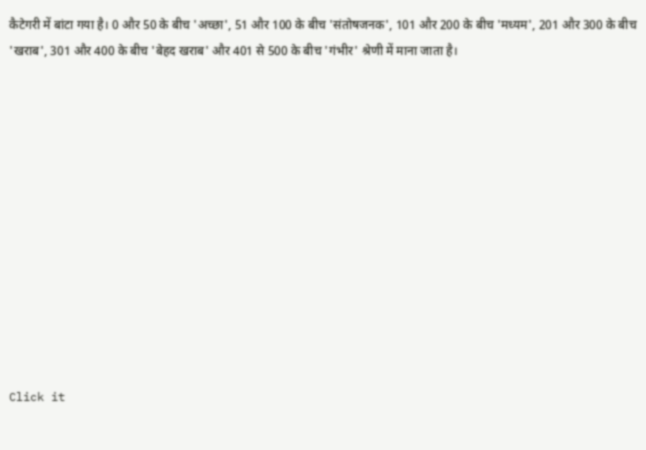कैटेगरी में बांटा गया है। 0 और 50 के बीच 'अच्छा', 51 और 100 के बीच 'संतोषजनक', 101 और 200 के बीच 'मध्यम', 201 और 300 के बीच 'खराब', 301 और 400 के बीच 'बेहद खराब' और 401 से 500 के बीच 'गंभीर' श्रेणी में माना जाता है।












Click it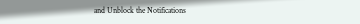and Unblock the Notifications